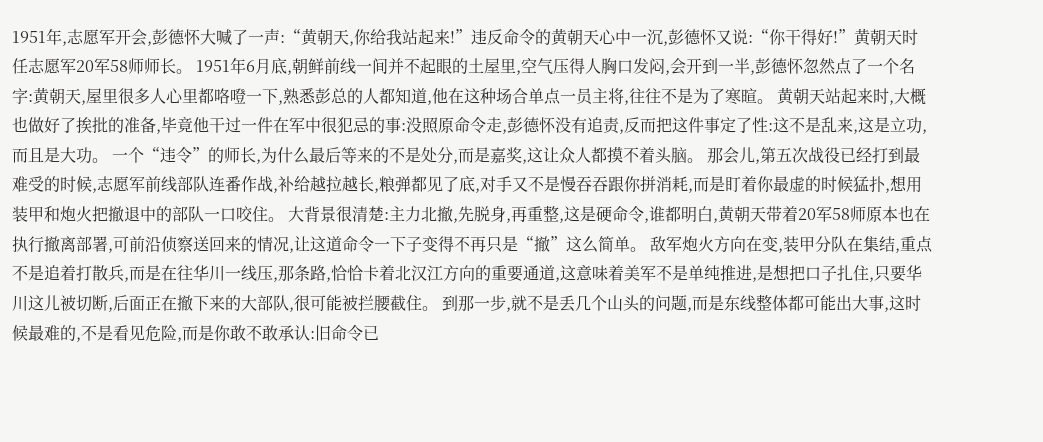1951年,志愿军开会,彭德怀大喊了一声:“黄朝天,你给我站起来!”违反命令的黄朝天心中一沉,彭德怀又说:“你干得好!”黄朝天时任志愿军20军58师师长。 1951年6月底,朝鲜前线一间并不起眼的土屋里,空气压得人胸口发闷,会开到一半,彭德怀忽然点了一个名字:黄朝天,屋里很多人心里都咯噔一下,熟悉彭总的人都知道,他在这种场合单点一员主将,往往不是为了寒暄。 黄朝天站起来时,大概也做好了挨批的准备,毕竟他干过一件在军中很犯忌的事:没照原命令走,彭德怀没有追责,反而把这件事定了性:这不是乱来,这是立功,而且是大功。 一个“违令”的师长,为什么最后等来的不是处分,而是嘉奖,这让众人都摸不着头脑。 那会儿,第五次战役已经打到最难受的时候,志愿军前线部队连番作战,补给越拉越长,粮弹都见了底,对手又不是慢吞吞跟你拼消耗,而是盯着你最虚的时候猛扑,想用装甲和炮火把撤退中的部队一口咬住。 大背景很清楚:主力北撤,先脱身,再重整,这是硬命令,谁都明白,黄朝天带着20军58师原本也在执行撤离部署,可前沿侦察送回来的情况,让这道命令一下子变得不再只是“撤”这么简单。 敌军炮火方向在变,装甲分队在集结,重点不是追着打散兵,而是在往华川一线压,那条路,恰恰卡着北汉江方向的重要通道,这意味着美军不是单纯推进,是想把口子扎住,只要华川这儿被切断,后面正在撤下来的大部队,很可能被拦腰截住。 到那一步,就不是丢几个山头的问题,而是东线整体都可能出大事,这时候最难的,不是看见危险,而是你敢不敢承认:旧命令已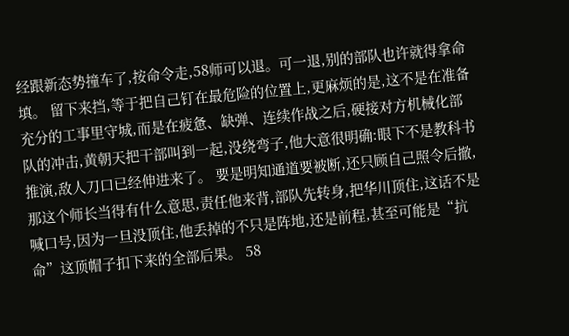经跟新态势撞车了,按命令走,58师可以退。可一退,别的部队也许就得拿命填。 留下来挡,等于把自己钉在最危险的位置上,更麻烦的是,这不是在准备充分的工事里守城,而是在疲惫、缺弹、连续作战之后,硬接对方机械化部队的冲击,黄朝天把干部叫到一起,没绕弯子,他大意很明确:眼下不是教科书推演,敌人刀口已经伸进来了。 要是明知通道要被断,还只顾自己照令后撤,那这个师长当得有什么意思,责任他来背,部队先转身,把华川顶住,这话不是喊口号,因为一旦没顶住,他丢掉的不只是阵地,还是前程,甚至可能是“抗命”这顶帽子扣下来的全部后果。 58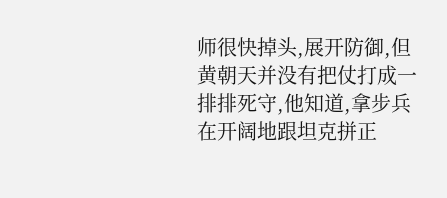师很快掉头,展开防御,但黄朝天并没有把仗打成一排排死守,他知道,拿步兵在开阔地跟坦克拼正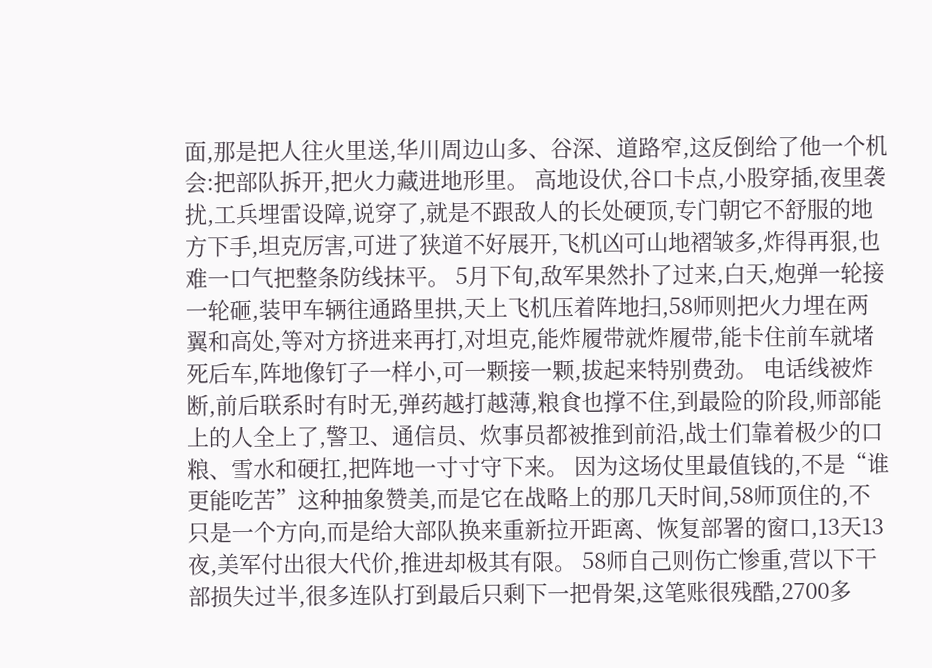面,那是把人往火里送,华川周边山多、谷深、道路窄,这反倒给了他一个机会:把部队拆开,把火力藏进地形里。 高地设伏,谷口卡点,小股穿插,夜里袭扰,工兵埋雷设障,说穿了,就是不跟敌人的长处硬顶,专门朝它不舒服的地方下手,坦克厉害,可进了狭道不好展开,飞机凶可山地褶皱多,炸得再狠,也难一口气把整条防线抹平。 5月下旬,敌军果然扑了过来,白天,炮弹一轮接一轮砸,装甲车辆往通路里拱,天上飞机压着阵地扫,58师则把火力埋在两翼和高处,等对方挤进来再打,对坦克,能炸履带就炸履带,能卡住前车就堵死后车,阵地像钉子一样小,可一颗接一颗,拔起来特别费劲。 电话线被炸断,前后联系时有时无,弹药越打越薄,粮食也撑不住,到最险的阶段,师部能上的人全上了,警卫、通信员、炊事员都被推到前沿,战士们靠着极少的口粮、雪水和硬扛,把阵地一寸寸守下来。 因为这场仗里最值钱的,不是“谁更能吃苦”这种抽象赞美,而是它在战略上的那几天时间,58师顶住的,不只是一个方向,而是给大部队换来重新拉开距离、恢复部署的窗口,13天13夜,美军付出很大代价,推进却极其有限。 58师自己则伤亡惨重,营以下干部损失过半,很多连队打到最后只剩下一把骨架,这笔账很残酷,2700多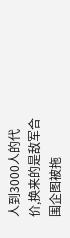人到3000人的代价,换来的是敌军合围企图被拖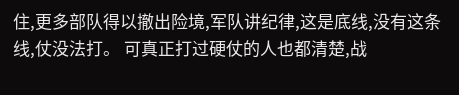住,更多部队得以撤出险境,军队讲纪律,这是底线,没有这条线,仗没法打。 可真正打过硬仗的人也都清楚,战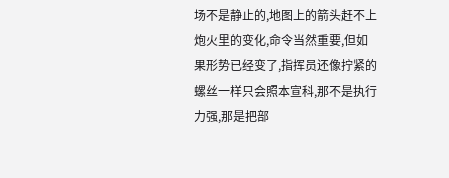场不是静止的,地图上的箭头赶不上炮火里的变化,命令当然重要,但如果形势已经变了,指挥员还像拧紧的螺丝一样只会照本宣科,那不是执行力强,那是把部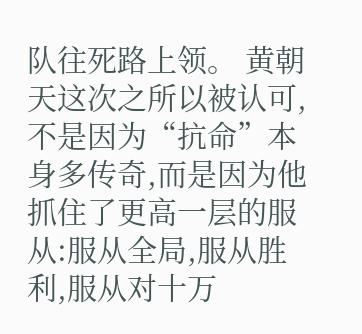队往死路上领。 黄朝天这次之所以被认可,不是因为“抗命”本身多传奇,而是因为他抓住了更高一层的服从:服从全局,服从胜利,服从对十万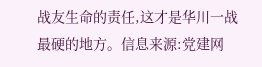战友生命的责任,这才是华川一战最硬的地方。信息来源:党建网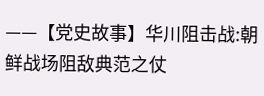——【党史故事】华川阻击战:朝鲜战场阻敌典范之仗